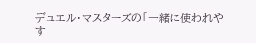デュエル・マスターズの「一緒に使われやす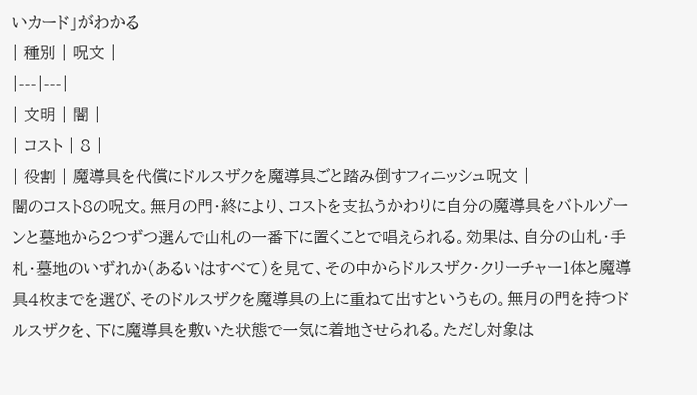いカード」がわかる
| 種別 | 呪文 |
|---|---|
| 文明 | 闇 |
| コスト | 8 |
| 役割 | 魔導具を代償にドルスザクを魔導具ごと踏み倒すフィニッシュ呪文 |
闇のコスト8の呪文。無月の門・終により、コストを支払うかわりに自分の魔導具をバトルゾーンと墓地から2つずつ選んで山札の一番下に置くことで唱えられる。効果は、自分の山札・手札・墓地のいずれか(あるいはすべて)を見て、その中からドルスザク・クリーチャー1体と魔導具4枚までを選び、そのドルスザクを魔導具の上に重ねて出すというもの。無月の門を持つドルスザクを、下に魔導具を敷いた状態で一気に着地させられる。ただし対象は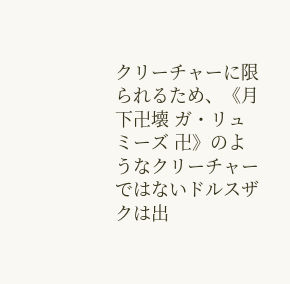クリーチャーに限られるため、《月下卍壊 ガ・リュミーズ 卍》のようなクリーチャーではないドルスザクは出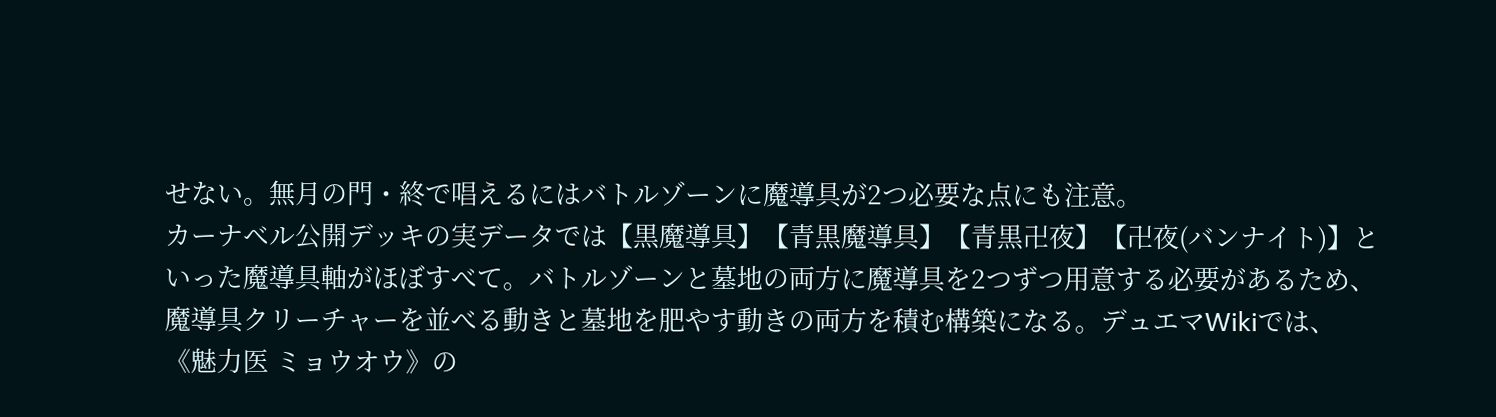せない。無月の門・終で唱えるにはバトルゾーンに魔導具が2つ必要な点にも注意。
カーナベル公開デッキの実データでは【黒魔導具】【青黒魔導具】【青黒卍夜】【卍夜(バンナイト)】といった魔導具軸がほぼすべて。バトルゾーンと墓地の両方に魔導具を2つずつ用意する必要があるため、魔導具クリーチャーを並べる動きと墓地を肥やす動きの両方を積む構築になる。デュエマWikiでは、《魅力医 ミョウオウ》の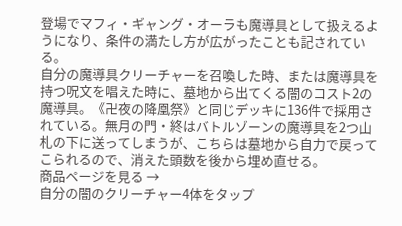登場でマフィ・ギャング・オーラも魔導具として扱えるようになり、条件の満たし方が広がったことも記されている。
自分の魔導具クリーチャーを召喚した時、または魔導具を持つ呪文を唱えた時に、墓地から出てくる闇のコスト2の魔導具。《卍夜の降凰祭》と同じデッキに136件で採用されている。無月の門・終はバトルゾーンの魔導具を2つ山札の下に送ってしまうが、こちらは墓地から自力で戻ってこられるので、消えた頭数を後から埋め直せる。
商品ページを見る →
自分の闇のクリーチャー4体をタップ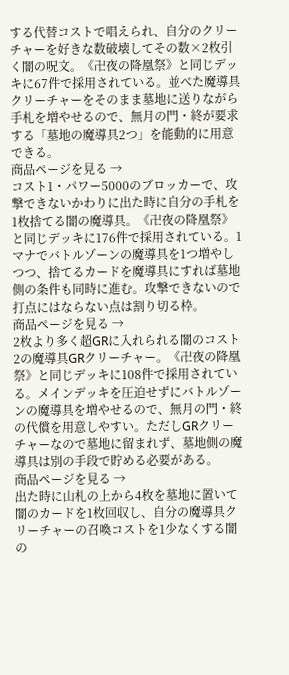する代替コストで唱えられ、自分のクリーチャーを好きな数破壊してその数×2枚引く闇の呪文。《卍夜の降凰祭》と同じデッキに67件で採用されている。並べた魔導具クリーチャーをそのまま墓地に送りながら手札を増やせるので、無月の門・終が要求する「墓地の魔導具2つ」を能動的に用意できる。
商品ページを見る →
コスト1・パワー5000のブロッカーで、攻撃できないかわりに出た時に自分の手札を1枚捨てる闇の魔導具。《卍夜の降凰祭》と同じデッキに176件で採用されている。1マナでバトルゾーンの魔導具を1つ増やしつつ、捨てるカードを魔導具にすれば墓地側の条件も同時に進む。攻撃できないので打点にはならない点は割り切る枠。
商品ページを見る →
2枚より多く超GRに入れられる闇のコスト2の魔導具GRクリーチャー。《卍夜の降凰祭》と同じデッキに108件で採用されている。メインデッキを圧迫せずにバトルゾーンの魔導具を増やせるので、無月の門・終の代償を用意しやすい。ただしGRクリーチャーなので墓地に留まれず、墓地側の魔導具は別の手段で貯める必要がある。
商品ページを見る →
出た時に山札の上から4枚を墓地に置いて闇のカードを1枚回収し、自分の魔導具クリーチャーの召喚コストを1少なくする闇の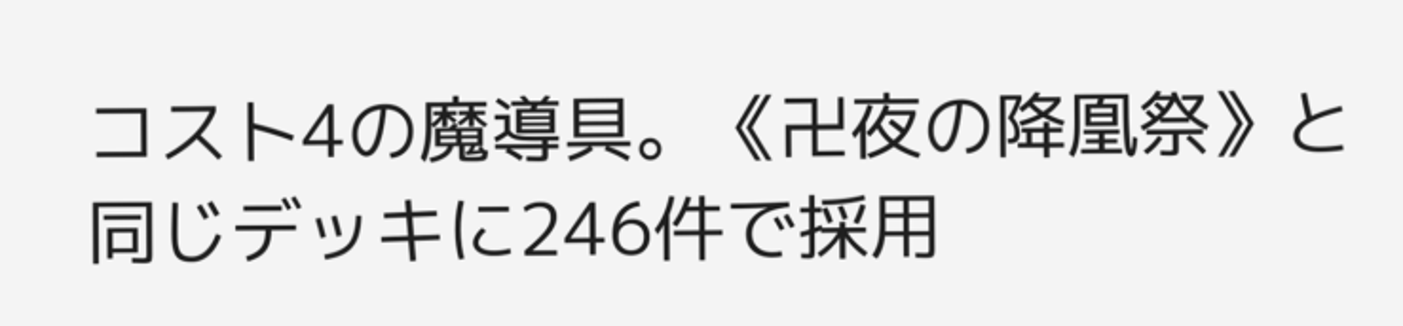コスト4の魔導具。《卍夜の降凰祭》と同じデッキに246件で採用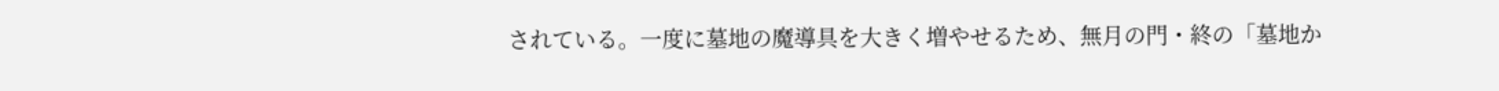されている。一度に墓地の魔導具を大きく増やせるため、無月の門・終の「墓地か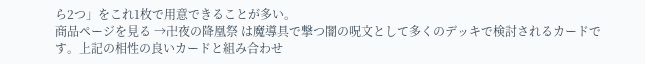ら2つ」をこれ1枚で用意できることが多い。
商品ページを見る →卍夜の降凰祭 は魔導具で撃つ闇の呪文として多くのデッキで検討されるカードです。上記の相性の良いカードと組み合わせ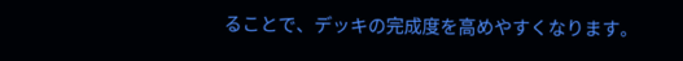ることで、デッキの完成度を高めやすくなります。